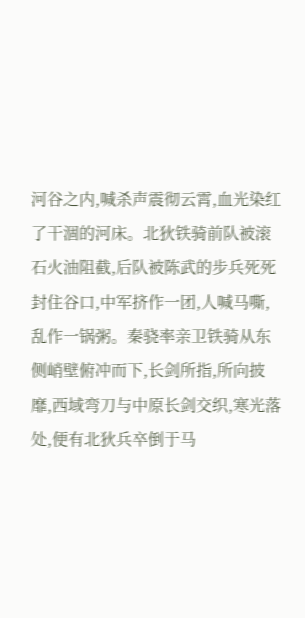河谷之内,喊杀声震彻云霄,血光染红了干涸的河床。北狄铁骑前队被滚石火油阻截,后队被陈武的步兵死死封住谷口,中军挤作一团,人喊马嘶,乱作一锅粥。秦骁率亲卫铁骑从东侧峭壁俯冲而下,长剑所指,所向披靡,西域弯刀与中原长剑交织,寒光落处,便有北狄兵卒倒于马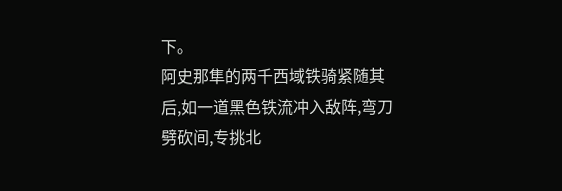下。
阿史那隼的两千西域铁骑紧随其后,如一道黑色铁流冲入敌阵,弯刀劈砍间,专挑北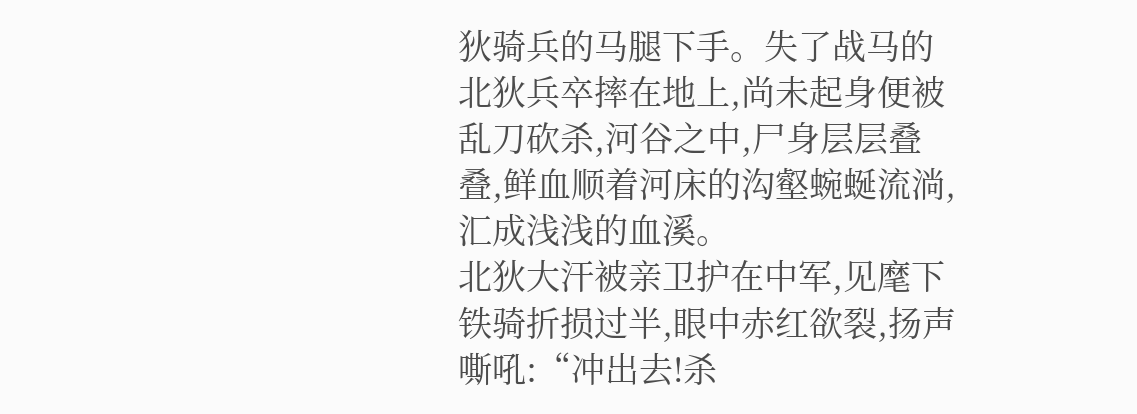狄骑兵的马腿下手。失了战马的北狄兵卒摔在地上,尚未起身便被乱刀砍杀,河谷之中,尸身层层叠叠,鲜血顺着河床的沟壑蜿蜒流淌,汇成浅浅的血溪。
北狄大汗被亲卫护在中军,见麾下铁骑折损过半,眼中赤红欲裂,扬声嘶吼:“冲出去!杀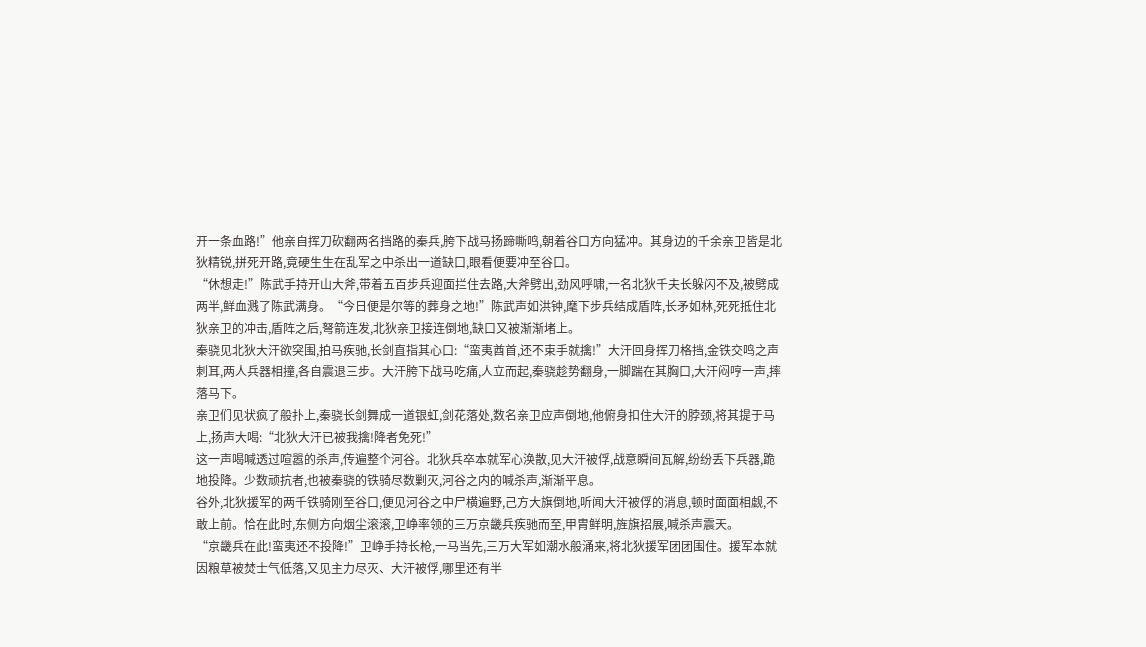开一条血路!”他亲自挥刀砍翻两名挡路的秦兵,胯下战马扬蹄嘶鸣,朝着谷口方向猛冲。其身边的千余亲卫皆是北狄精锐,拼死开路,竟硬生生在乱军之中杀出一道缺口,眼看便要冲至谷口。
“休想走!”陈武手持开山大斧,带着五百步兵迎面拦住去路,大斧劈出,劲风呼啸,一名北狄千夫长躲闪不及,被劈成两半,鲜血溅了陈武满身。“今日便是尔等的葬身之地!”陈武声如洪钟,麾下步兵结成盾阵,长矛如林,死死抵住北狄亲卫的冲击,盾阵之后,弩箭连发,北狄亲卫接连倒地,缺口又被渐渐堵上。
秦骁见北狄大汗欲突围,拍马疾驰,长剑直指其心口:“蛮夷酋首,还不束手就擒!”大汗回身挥刀格挡,金铁交鸣之声刺耳,两人兵器相撞,各自震退三步。大汗胯下战马吃痛,人立而起,秦骁趁势翻身,一脚踹在其胸口,大汗闷哼一声,摔落马下。
亲卫们见状疯了般扑上,秦骁长剑舞成一道银虹,剑花落处,数名亲卫应声倒地,他俯身扣住大汗的脖颈,将其提于马上,扬声大喝:“北狄大汗已被我擒!降者免死!”
这一声喝喊透过喧嚣的杀声,传遍整个河谷。北狄兵卒本就军心涣散,见大汗被俘,战意瞬间瓦解,纷纷丢下兵器,跪地投降。少数顽抗者,也被秦骁的铁骑尽数剿灭,河谷之内的喊杀声,渐渐平息。
谷外,北狄援军的两千铁骑刚至谷口,便见河谷之中尸横遍野,己方大旗倒地,听闻大汗被俘的消息,顿时面面相觑,不敢上前。恰在此时,东侧方向烟尘滚滚,卫峥率领的三万京畿兵疾驰而至,甲胄鲜明,旌旗招展,喊杀声震天。
“京畿兵在此!蛮夷还不投降!”卫峥手持长枪,一马当先,三万大军如潮水般涌来,将北狄援军团团围住。援军本就因粮草被焚士气低落,又见主力尽灭、大汗被俘,哪里还有半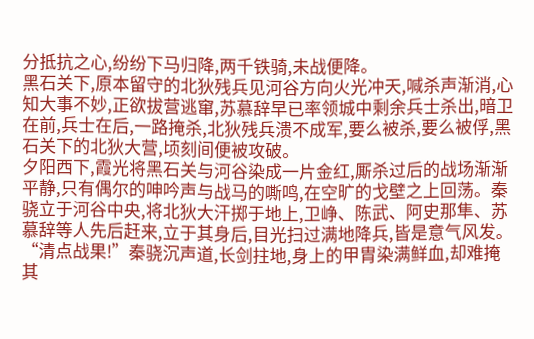分抵抗之心,纷纷下马归降,两千铁骑,未战便降。
黑石关下,原本留守的北狄残兵见河谷方向火光冲天,喊杀声渐消,心知大事不妙,正欲拔营逃窜,苏慕辞早已率领城中剩余兵士杀出,暗卫在前,兵士在后,一路掩杀,北狄残兵溃不成军,要么被杀,要么被俘,黑石关下的北狄大营,顷刻间便被攻破。
夕阳西下,霞光将黑石关与河谷染成一片金红,厮杀过后的战场渐渐平静,只有偶尔的呻吟声与战马的嘶鸣,在空旷的戈壁之上回荡。秦骁立于河谷中央,将北狄大汗掷于地上,卫峥、陈武、阿史那隼、苏慕辞等人先后赶来,立于其身后,目光扫过满地降兵,皆是意气风发。
“清点战果!”秦骁沉声道,长剑拄地,身上的甲胄染满鲜血,却难掩其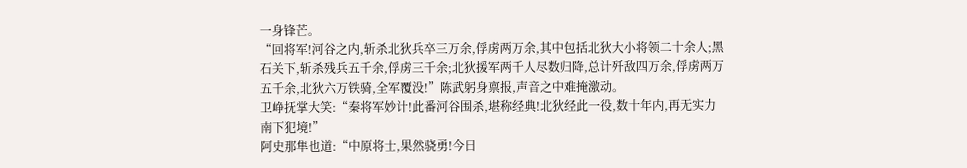一身锋芒。
“回将军!河谷之内,斩杀北狄兵卒三万余,俘虏两万余,其中包括北狄大小将领二十余人;黑石关下,斩杀残兵五千余,俘虏三千余;北狄援军两千人尽数归降,总计歼敌四万余,俘虏两万五千余,北狄六万铁骑,全军覆没!”陈武躬身禀报,声音之中难掩激动。
卫峥抚掌大笑:“秦将军妙计!此番河谷围杀,堪称经典!北狄经此一役,数十年内,再无实力南下犯境!”
阿史那隼也道:“中原将士,果然骁勇!今日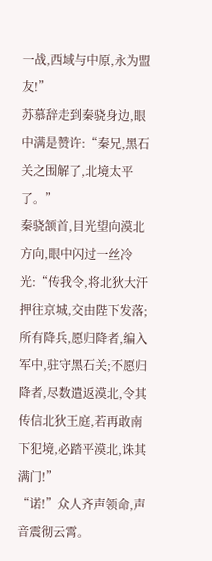一战,西域与中原,永为盟友!”
苏慕辞走到秦骁身边,眼中满是赞许:“秦兄,黑石关之围解了,北境太平了。”
秦骁颔首,目光望向漠北方向,眼中闪过一丝冷光:“传我令,将北狄大汗押往京城,交由陛下发落;所有降兵,愿归降者,编入军中,驻守黑石关;不愿归降者,尽数遣返漠北,令其传信北狄王庭,若再敢南下犯境,必踏平漠北,诛其满门!”
“诺!”众人齐声领命,声音震彻云霄。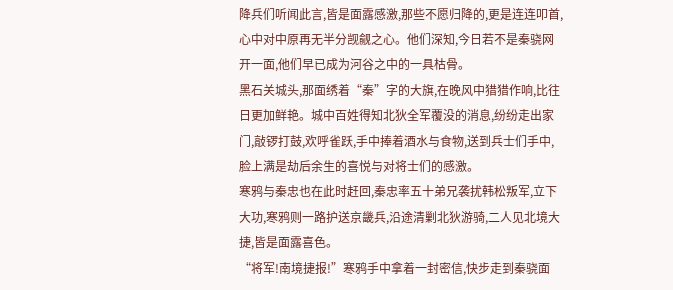降兵们听闻此言,皆是面露感激,那些不愿归降的,更是连连叩首,心中对中原再无半分觊觎之心。他们深知,今日若不是秦骁网开一面,他们早已成为河谷之中的一具枯骨。
黑石关城头,那面绣着“秦”字的大旗,在晚风中猎猎作响,比往日更加鲜艳。城中百姓得知北狄全军覆没的消息,纷纷走出家门,敲锣打鼓,欢呼雀跃,手中捧着酒水与食物,送到兵士们手中,脸上满是劫后余生的喜悦与对将士们的感激。
寒鸦与秦忠也在此时赶回,秦忠率五十弟兄袭扰韩松叛军,立下大功,寒鸦则一路护送京畿兵,沿途清剿北狄游骑,二人见北境大捷,皆是面露喜色。
“将军!南境捷报!”寒鸦手中拿着一封密信,快步走到秦骁面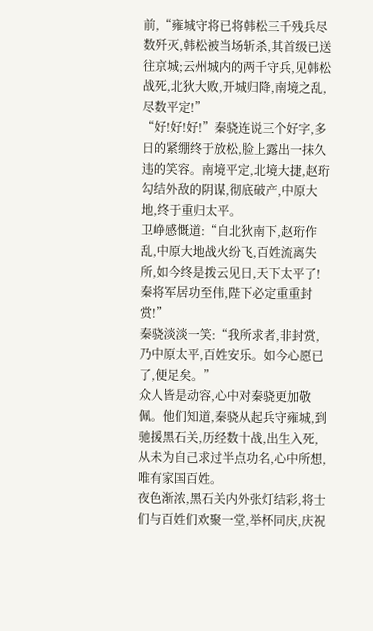前,“雍城守将已将韩松三千残兵尽数歼灭,韩松被当场斩杀,其首级已送往京城;云州城内的两千守兵,见韩松战死,北狄大败,开城归降,南境之乱,尽数平定!”
“好!好!好!”秦骁连说三个好字,多日的紧绷终于放松,脸上露出一抹久违的笑容。南境平定,北境大捷,赵珩勾结外敌的阴谋,彻底破产,中原大地,终于重归太平。
卫峥感慨道:“自北狄南下,赵珩作乱,中原大地战火纷飞,百姓流离失所,如今终是拨云见日,天下太平了!秦将军居功至伟,陛下必定重重封赏!”
秦骁淡淡一笑:“我所求者,非封赏,乃中原太平,百姓安乐。如今心愿已了,便足矣。”
众人皆是动容,心中对秦骁更加敬佩。他们知道,秦骁从起兵守雍城,到驰援黑石关,历经数十战,出生入死,从未为自己求过半点功名,心中所想,唯有家国百姓。
夜色渐浓,黑石关内外张灯结彩,将士们与百姓们欢聚一堂,举杯同庆,庆祝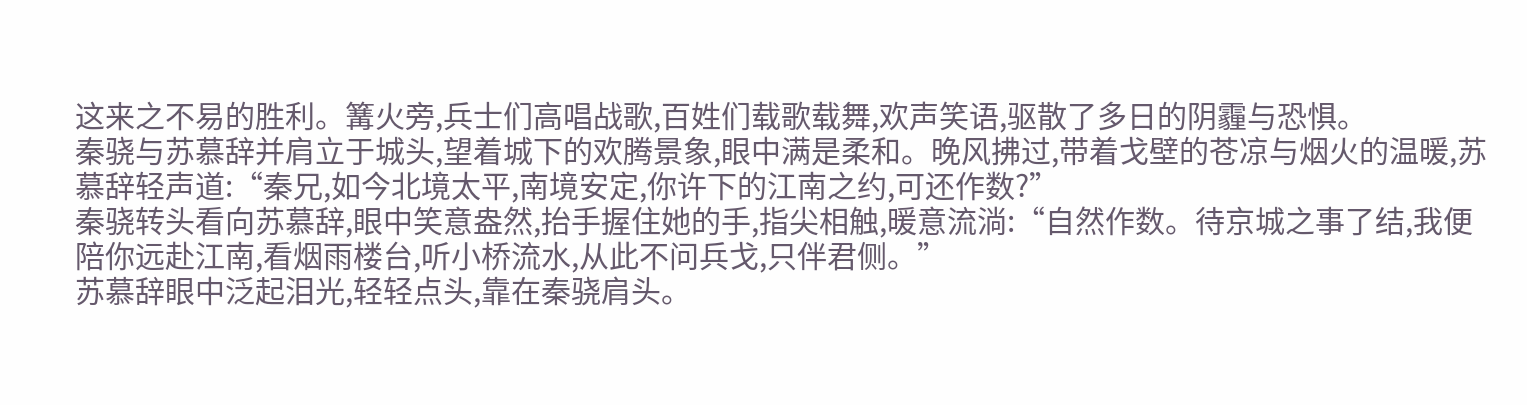这来之不易的胜利。篝火旁,兵士们高唱战歌,百姓们载歌载舞,欢声笑语,驱散了多日的阴霾与恐惧。
秦骁与苏慕辞并肩立于城头,望着城下的欢腾景象,眼中满是柔和。晚风拂过,带着戈壁的苍凉与烟火的温暖,苏慕辞轻声道:“秦兄,如今北境太平,南境安定,你许下的江南之约,可还作数?”
秦骁转头看向苏慕辞,眼中笑意盎然,抬手握住她的手,指尖相触,暖意流淌:“自然作数。待京城之事了结,我便陪你远赴江南,看烟雨楼台,听小桥流水,从此不问兵戈,只伴君侧。”
苏慕辞眼中泛起泪光,轻轻点头,靠在秦骁肩头。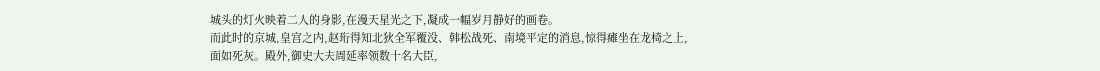城头的灯火映着二人的身影,在漫天星光之下,凝成一幅岁月静好的画卷。
而此时的京城,皇宫之内,赵珩得知北狄全军覆没、韩松战死、南境平定的消息,惊得瘫坐在龙椅之上,面如死灰。殿外,御史大夫周延率领数十名大臣,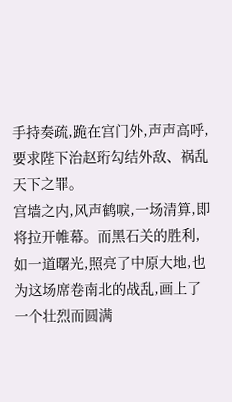手持奏疏,跪在宫门外,声声高呼,要求陛下治赵珩勾结外敌、祸乱天下之罪。
宫墙之内,风声鹤唳,一场清算,即将拉开帷幕。而黑石关的胜利,如一道曙光,照亮了中原大地,也为这场席卷南北的战乱,画上了一个壮烈而圆满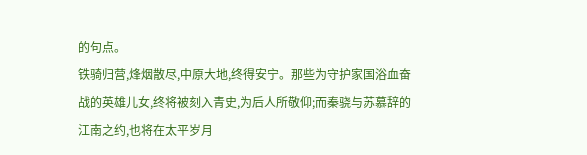的句点。
铁骑归营,烽烟散尽,中原大地,终得安宁。那些为守护家国浴血奋战的英雄儿女,终将被刻入青史,为后人所敬仰;而秦骁与苏慕辞的江南之约,也将在太平岁月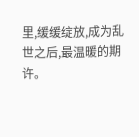里,缓缓绽放,成为乱世之后,最温暖的期许。